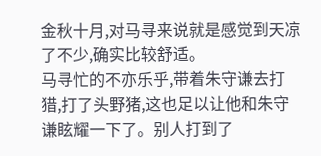金秋十月,对马寻来说就是感觉到天凉了不少,确实比较舒适。
马寻忙的不亦乐乎,带着朱守谦去打猎,打了头野猪,这也足以让他和朱守谦眩耀一下了。别人打到了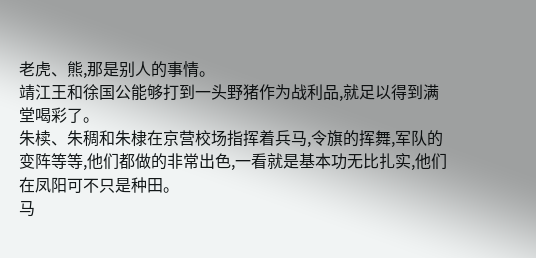老虎、熊,那是别人的事情。
靖江王和徐国公能够打到一头野猪作为战利品,就足以得到满堂喝彩了。
朱椟、朱稠和朱棣在京营校场指挥着兵马,令旗的挥舞,军队的变阵等等,他们都做的非常出色,一看就是基本功无比扎实,他们在凤阳可不只是种田。
马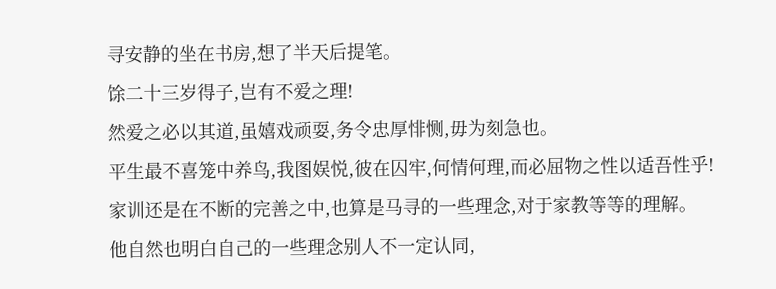寻安静的坐在书房,想了半天后提笔。
馀二十三岁得子,岂有不爱之理!
然爱之必以其道,虽嬉戏顽耍,务令忠厚悱恻,毋为刻急也。
平生最不喜笼中养鸟,我图娱悦,彼在囚牢,何情何理,而必屈物之性以适吾性乎!
家训还是在不断的完善之中,也算是马寻的一些理念,对于家教等等的理解。
他自然也明白自己的一些理念别人不一定认同,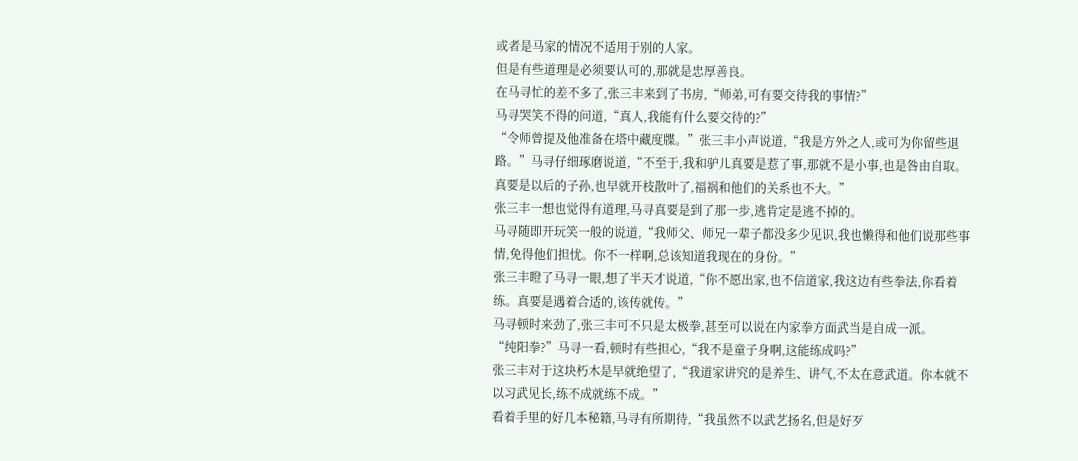或者是马家的情况不适用于别的人家。
但是有些道理是必须要认可的,那就是忠厚善良。
在马寻忙的差不多了,张三丰来到了书房,“师弟,可有要交待我的事情?”
马寻哭笑不得的问道,“真人,我能有什么要交待的?”
“令师曾提及他准备在塔中藏度牒。”张三丰小声说道,“我是方外之人,或可为你留些退路。”马寻仔细琢磨说道,“不至于,我和驴儿真要是惹了事,那就不是小事,也是咎由自取。真要是以后的子孙,也早就开枝散叶了,福祸和他们的关系也不大。”
张三丰一想也觉得有道理,马寻真要是到了那一步,逃肯定是逃不掉的。
马寻随即开玩笑一般的说道,“我师父、师兄一辈子都没多少见识,我也懒得和他们说那些事情,免得他们担忧。你不一样啊,总该知道我现在的身份。”
张三丰瞪了马寻一眼,想了半天才说道,“你不愿出家,也不信道家,我这边有些拳法,你看着练。真要是遇着合适的,该传就传。”
马寻顿时来劲了,张三丰可不只是太极拳,甚至可以说在内家拳方面武当是自成一派。
“纯阳拳?”马寻一看,顿时有些担心,“我不是童子身啊,这能练成吗?”
张三丰对于这块朽木是早就绝望了,“我道家讲究的是养生、讲气,不太在意武道。你本就不以习武见长,练不成就练不成。”
看着手里的好几本秘籍,马寻有所期待,“我虽然不以武艺扬名,但是好歹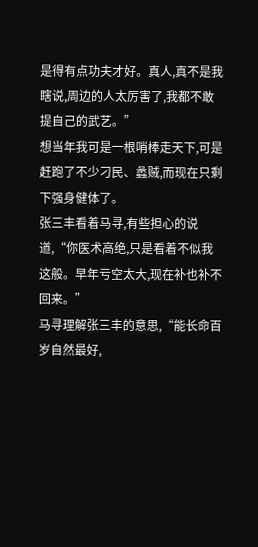是得有点功夫才好。真人,真不是我瞎说,周边的人太厉害了,我都不敢提自己的武艺。”
想当年我可是一根哨棒走天下,可是赶跑了不少刁民、蠡贼,而现在只剩下强身健体了。
张三丰看着马寻,有些担心的说道,“你医术高绝,只是看着不似我这般。早年亏空太大,现在补也补不回来。”
马寻理解张三丰的意思,“能长命百岁自然最好,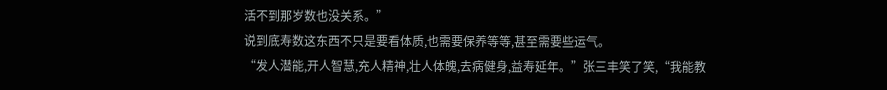活不到那岁数也没关系。”
说到底寿数这东西不只是要看体质,也需要保养等等,甚至需要些运气。
“发人潜能,开人智慧,充人精神,壮人体魄,去病健身,益寿延年。”张三丰笑了笑,“我能教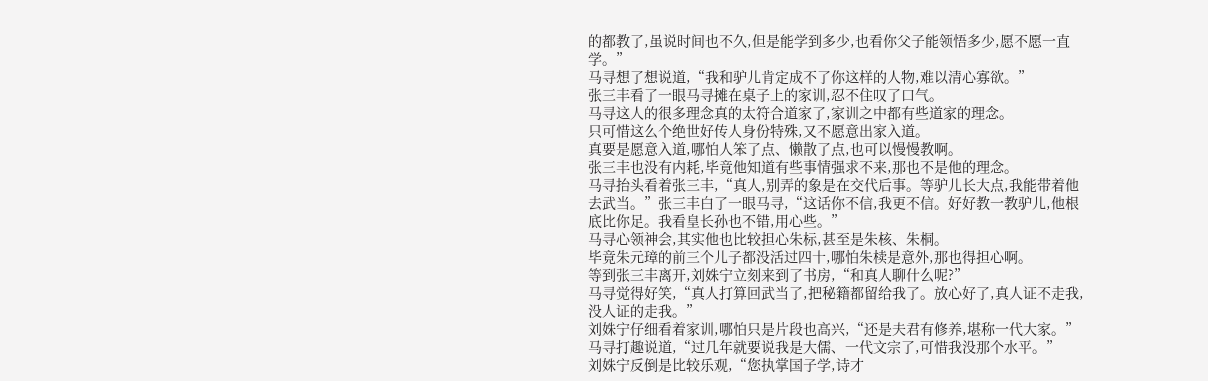的都教了,虽说时间也不久,但是能学到多少,也看你父子能领悟多少,愿不愿一直学。”
马寻想了想说道,“我和驴儿肯定成不了你这样的人物,难以清心寡欲。”
张三丰看了一眼马寻摊在桌子上的家训,忍不住叹了口气。
马寻这人的很多理念真的太符合道家了,家训之中都有些道家的理念。
只可惜这么个绝世好传人身份特殊,又不愿意出家入道。
真要是愿意入道,哪怕人笨了点、懒散了点,也可以慢慢教啊。
张三丰也没有内耗,毕竟他知道有些事情强求不来,那也不是他的理念。
马寻抬头看着张三丰,“真人,别弄的象是在交代后事。等驴儿长大点,我能带着他去武当。”张三丰白了一眼马寻,“这话你不信,我更不信。好好教一教驴儿,他根底比你足。我看皇长孙也不错,用心些。”
马寻心领神会,其实他也比较担心朱标,甚至是朱核、朱桐。
毕竟朱元璋的前三个儿子都没活过四十,哪怕朱椟是意外,那也得担心啊。
等到张三丰离开,刘姝宁立刻来到了书房,“和真人聊什么呢?”
马寻觉得好笑,“真人打算回武当了,把秘籍都留给我了。放心好了,真人证不走我,没人证的走我。”
刘姝宁仔细看着家训,哪怕只是片段也高兴,“还是夫君有修养,堪称一代大家。”
马寻打趣说道,“过几年就要说我是大儒、一代文宗了,可惜我没那个水平。”
刘姝宁反倒是比较乐观,“您执掌国子学,诗才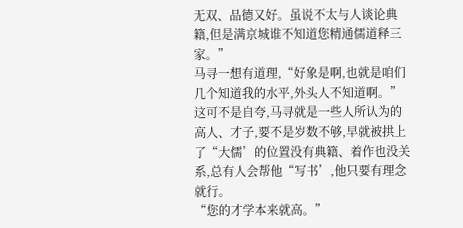无双、品德又好。虽说不太与人谈论典籍,但是满京城谁不知道您精通儒道释三家。”
马寻一想有道理,“好象是啊,也就是咱们几个知道我的水平,外头人不知道啊。”
这可不是自夸,马寻就是一些人所认为的高人、才子,要不是岁数不够,早就被拱上了“大儒’的位置没有典籍、着作也没关系,总有人会帮他“写书’,他只要有理念就行。
“您的才学本来就高。”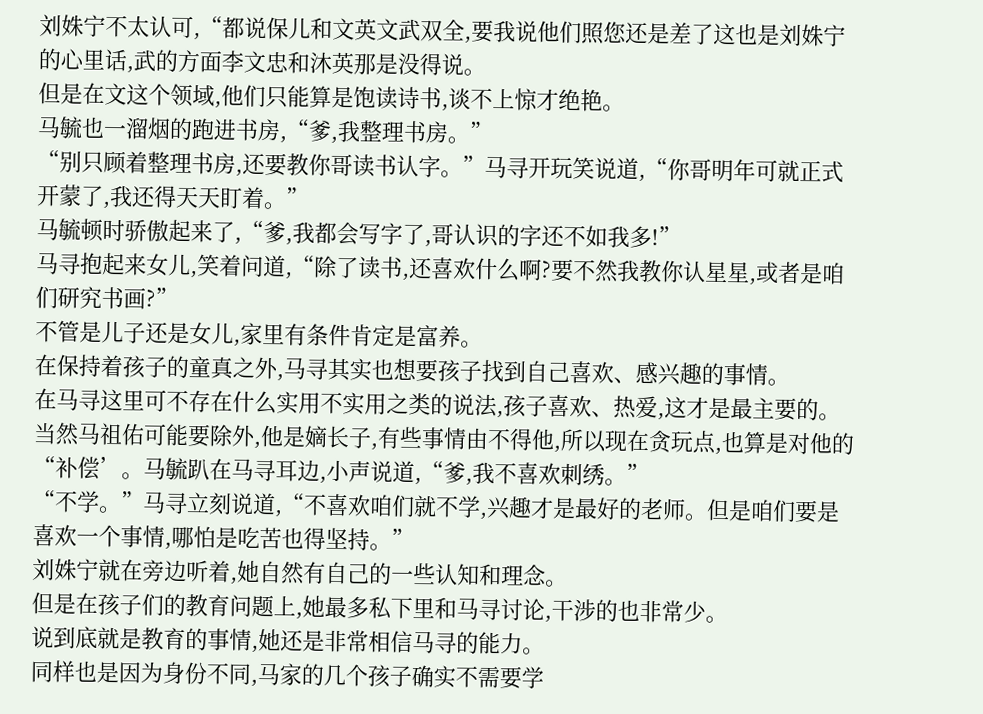刘姝宁不太认可,“都说保儿和文英文武双全,要我说他们照您还是差了这也是刘姝宁的心里话,武的方面李文忠和沐英那是没得说。
但是在文这个领域,他们只能算是饱读诗书,谈不上惊才绝艳。
马毓也一溜烟的跑进书房,“爹,我整理书房。”
“别只顾着整理书房,还要教你哥读书认字。”马寻开玩笑说道,“你哥明年可就正式开蒙了,我还得天天盯着。”
马毓顿时骄傲起来了,“爹,我都会写字了,哥认识的字还不如我多!”
马寻抱起来女儿,笑着问道,“除了读书,还喜欢什么啊?要不然我教你认星星,或者是咱们研究书画?”
不管是儿子还是女儿,家里有条件肯定是富养。
在保持着孩子的童真之外,马寻其实也想要孩子找到自己喜欢、感兴趣的事情。
在马寻这里可不存在什么实用不实用之类的说法,孩子喜欢、热爱,这才是最主要的。
当然马祖佑可能要除外,他是嫡长子,有些事情由不得他,所以现在贪玩点,也算是对他的“补偿’。马毓趴在马寻耳边,小声说道,“爹,我不喜欢刺绣。”
“不学。”马寻立刻说道,“不喜欢咱们就不学,兴趣才是最好的老师。但是咱们要是喜欢一个事情,哪怕是吃苦也得坚持。”
刘姝宁就在旁边听着,她自然有自己的一些认知和理念。
但是在孩子们的教育问题上,她最多私下里和马寻讨论,干涉的也非常少。
说到底就是教育的事情,她还是非常相信马寻的能力。
同样也是因为身份不同,马家的几个孩子确实不需要学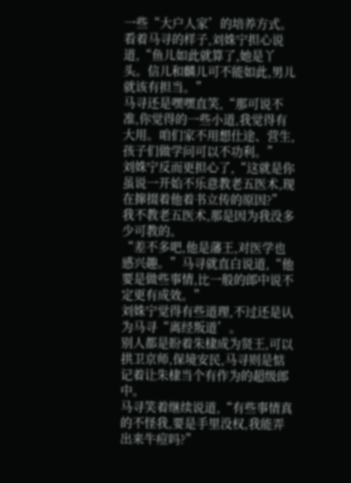一些“大户人家’的培养方式。
看着马寻的样子,刘姝宁担心说道,“鱼儿如此就算了,她是丫头。信儿和麟儿可不能如此,男儿就该有担当。”
马寻还是嘿嘿直笑,“那可说不准,你觉得的一些小道,我觉得有大用。咱们家不用想仕途、营生,孩子们做学问可以不功利。”
刘姝宁反而更担心了,“这就是你虽说一开始不乐意教老五医术,现在撺掇着他着书立传的原因?”我不教老五医术,那是因为我没多少可教的。
“差不多吧,他是藩王,对医学也感兴趣。”马寻就直白说道,“他要是做些事情,比一般的郎中说不定更有成效。”
刘姝宁觉得有些道理,不过还是认为马寻“离经叛道’。
别人都是盼着朱棣成为贤王,可以拱卫京师,保境安民,马寻则是惦记着让朱棣当个有作为的超级郎中。
马寻笑着继续说道,“有些事情真的不怪我,要是手里没权,我能弄出来牛痘吗?”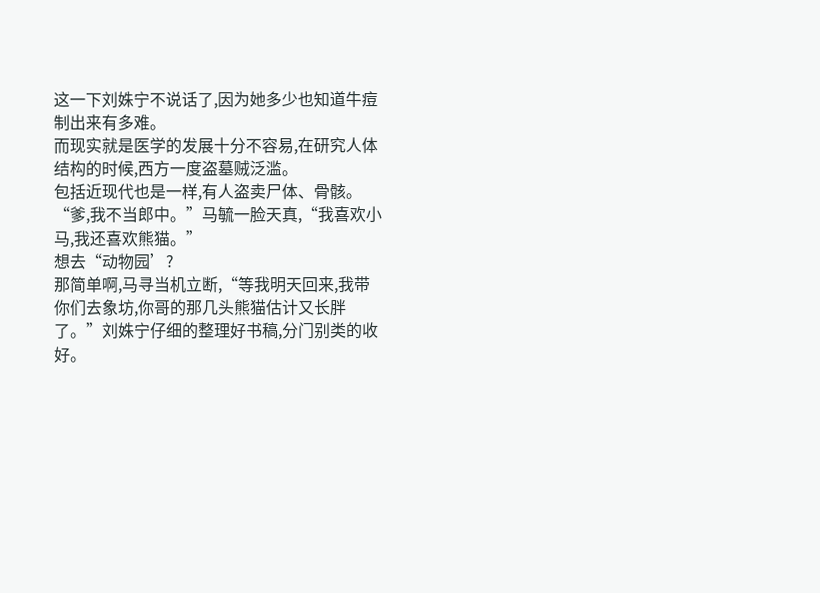这一下刘姝宁不说话了,因为她多少也知道牛痘制出来有多难。
而现实就是医学的发展十分不容易,在研究人体结构的时候,西方一度盗墓贼泛滥。
包括近现代也是一样,有人盗卖尸体、骨骸。
“爹,我不当郎中。”马毓一脸天真,“我喜欢小马,我还喜欢熊猫。”
想去“动物园’?
那简单啊,马寻当机立断,“等我明天回来,我带你们去象坊,你哥的那几头熊猫估计又长胖了。”刘姝宁仔细的整理好书稿,分门别类的收好。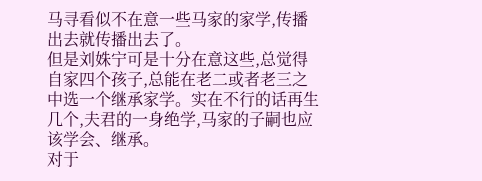马寻看似不在意一些马家的家学,传播出去就传播出去了。
但是刘姝宁可是十分在意这些,总觉得自家四个孩子,总能在老二或者老三之中选一个继承家学。实在不行的话再生几个,夫君的一身绝学,马家的子嗣也应该学会、继承。
对于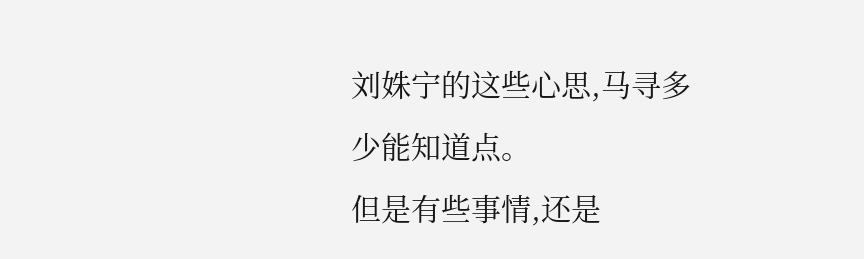刘姝宁的这些心思,马寻多少能知道点。
但是有些事情,还是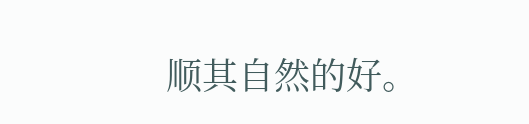顺其自然的好。